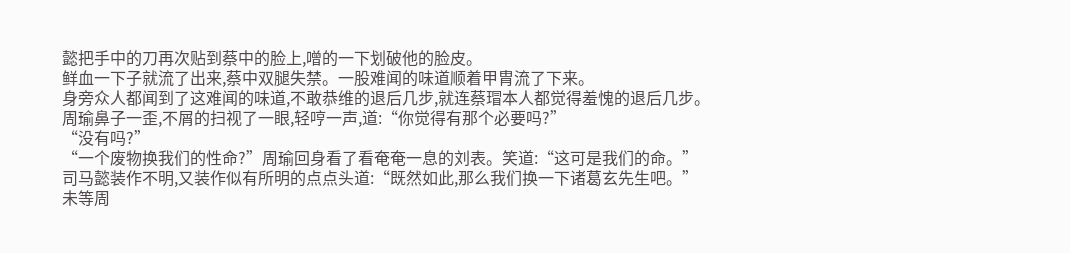懿把手中的刀再次贴到蔡中的脸上,噌的一下划破他的脸皮。
鲜血一下子就流了出来,蔡中双腿失禁。一股难闻的味道顺着甲胄流了下来。
身旁众人都闻到了这难闻的味道,不敢恭维的退后几步,就连蔡瑁本人都觉得羞愧的退后几步。
周瑜鼻子一歪,不屑的扫视了一眼,轻哼一声,道:“你觉得有那个必要吗?”
“没有吗?”
“一个废物换我们的性命?”周瑜回身看了看奄奄一息的刘表。笑道:“这可是我们的命。”
司马懿装作不明,又装作似有所明的点点头道:“既然如此,那么我们换一下诸葛玄先生吧。”
未等周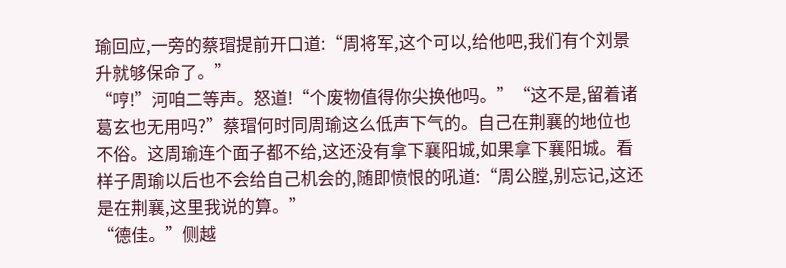瑜回应,一旁的蔡瑁提前开口道:“周将军,这个可以,给他吧,我们有个刘景升就够保命了。”
“哼!”河咱二等声。怒道!“个废物值得你尖换他吗。”“这不是,留着诸葛玄也无用吗?”蔡瑁何时同周瑜这么低声下气的。自己在荆襄的地位也不俗。这周瑜连个面子都不给,这还没有拿下襄阳城,如果拿下襄阳城。看样子周瑜以后也不会给自己机会的,随即愤恨的吼道:“周公膛,别忘记,这还是在荆襄,这里我说的算。”
“德佳。”侧越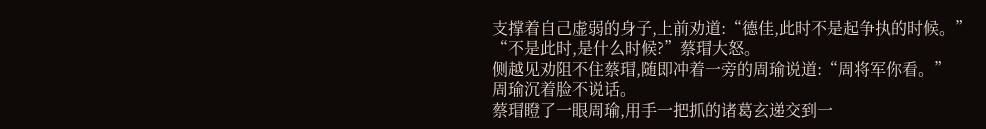支撑着自己虚弱的身子,上前劝道:“德佳,此时不是起争执的时候。”
“不是此时,是什么时候?”蔡瑁大怒。
侧越见劝阻不住蔡瑁,随即冲着一旁的周瑜说道:“周将军你看。”
周瑜沉着脸不说话。
蔡瑁瞪了一眼周瑜,用手一把抓的诸葛玄递交到一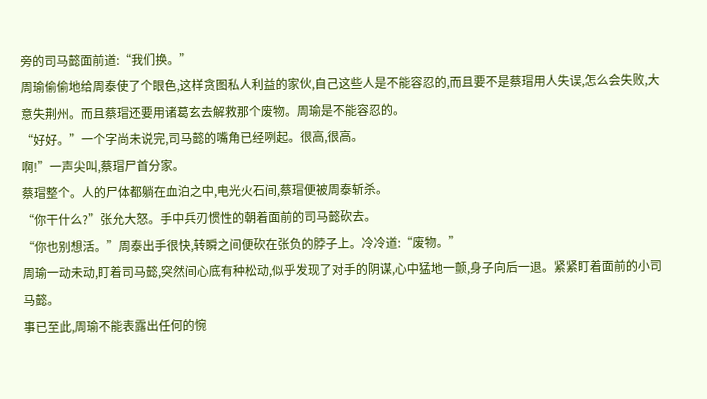旁的司马懿面前道:“我们换。”
周瑜偷偷地给周泰使了个眼色,这样贪图私人利益的家伙,自己这些人是不能容忍的,而且要不是蔡瑁用人失误,怎么会失败,大意失荆州。而且蔡瑁还要用诸葛玄去解救那个废物。周瑜是不能容忍的。
“好好。”一个字尚未说完,司马懿的嘴角已经咧起。很高,很高。
啊!”一声尖叫,蔡瑁尸首分家。
蔡瑁整个。人的尸体都躺在血泊之中,电光火石间,蔡瑁便被周泰斩杀。
“你干什么?”张允大怒。手中兵刃惯性的朝着面前的司马懿砍去。
“你也别想活。”周泰出手很快,转瞬之间便砍在张负的脖子上。冷冷道:“废物。”
周瑜一动未动,盯着司马懿,突然间心底有种松动,似乎发现了对手的阴谋,心中猛地一颤,身子向后一退。紧紧盯着面前的小司马懿。
事已至此,周瑜不能表露出任何的惋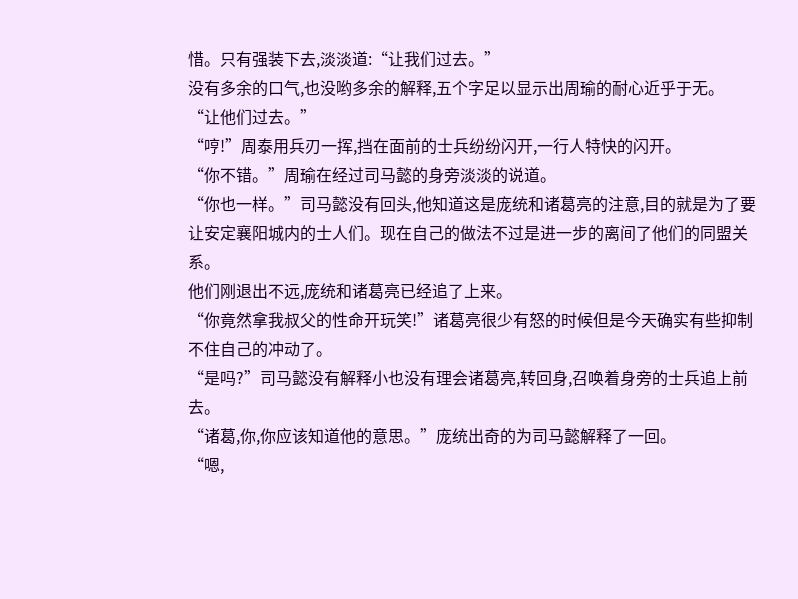惜。只有强装下去,淡淡道:“让我们过去。”
没有多余的口气,也没哟多余的解释,五个字足以显示出周瑜的耐心近乎于无。
“让他们过去。”
“哼!”周泰用兵刃一挥,挡在面前的士兵纷纷闪开,一行人特快的闪开。
“你不错。”周瑜在经过司马懿的身旁淡淡的说道。
“你也一样。”司马懿没有回头,他知道这是庞统和诸葛亮的注意,目的就是为了要让安定襄阳城内的士人们。现在自己的做法不过是进一步的离间了他们的同盟关系。
他们刚退出不远,庞统和诸葛亮已经追了上来。
“你竟然拿我叔父的性命开玩笑!”诸葛亮很少有怒的时候但是今天确实有些抑制不住自己的冲动了。
“是吗?”司马懿没有解释小也没有理会诸葛亮,转回身,召唤着身旁的士兵追上前去。
“诸葛,你,你应该知道他的意思。”庞统出奇的为司马懿解释了一回。
“嗯,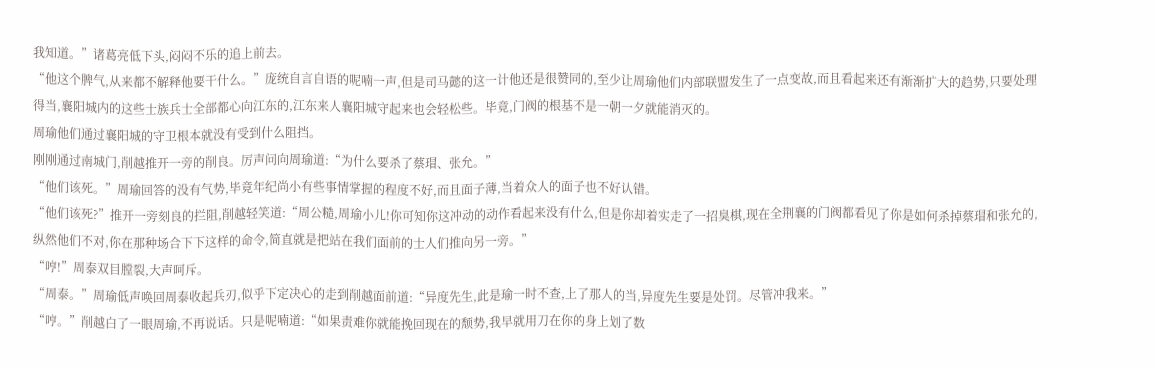我知道。”诸葛亮低下头,闷闷不乐的追上前去。
“他这个脾气,从来都不解释他要干什么。”庞统自言自语的呢喃一声,但是司马懿的这一计他还是很赞同的,至少让周瑜他们内部联盟发生了一点变故,而且看起来还有渐渐扩大的趋势,只要处理得当,襄阳城内的这些士族兵士全部都心向江东的,江东来人襄阳城守起来也会轻松些。毕竟,门阀的根基不是一朝一夕就能消灭的。
周瑜他们通过襄阳城的守卫根本就没有受到什么阻挡。
刚刚通过南城门,削越推开一旁的削良。厉声问向周瑜道:“为什么要杀了蔡瑁、张允。”
“他们该死。”周瑜回答的没有气势,毕竟年纪尚小有些事情掌握的程度不好,而且面子薄,当着众人的面子也不好认错。
“他们该死?”推开一旁刻良的拦阻,削越轻笑道:“周公糙,周瑜小儿!你可知你这冲动的动作看起来没有什么,但是你却着实走了一招臭棋,现在全荆襄的门阀都看见了你是如何杀掉蔡瑁和张允的,纵然他们不对,你在那种场合下下这样的命令,简直就是把站在我们面前的士人们推向另一旁。”
“哼!”周泰双目膛裂,大声呵斥。
“周泰。”周瑜低声唤回周泰收起兵刃,似乎下定决心的走到削越面前道:“异度先生,此是瑜一时不查,上了那人的当,异度先生要是处罚。尽管冲我来。”
“哼。”削越白了一眼周瑜,不再说话。只是呢喃道:“如果责难你就能挽回现在的颓势,我早就用刀在你的身上划了数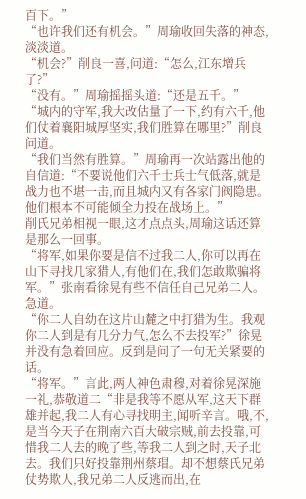百下。”
“也许我们还有机会。”周瑜收回失落的神态,淡淡道。
“机会?”削良一喜,问道:“怎么,江东增兵了?”
“没有。”周瑜摇摇头道:“还是五千。”
“城内的守军,我大改估量了一下,约有六千,他们仗着襄阳城厚坚实,我们胜算在哪里?”削良问道。
“我们当然有胜算。”周瑜再一次站露出他的自信道:“不要说他们六千士兵士气低落,就是战力也不堪一击,而且城内又有各家门阀隐患。他们根本不可能倾全力投在战场上。”
削氏兄弟相视一眼,这才点点头,周瑜这话还算是那么一回事。
“将军,如果你要是信不过我二人,你可以再在山下寻找几家猎人,有他们在,我们怎敢欺骗将军。”张南看徐晃有些不信任自己兄弟二人。急道。
“你二人自幼在这片山麓之中打猎为生。我观你二人到是有几分力气,怎么不去投军?”徐晃并没有急着回应。反到是问了一句无关紧要的话。
“将军。”言此,两人神色肃穆,对着徐晃深施一礼,恭敬道二“非是我等不愿从军,这天下群雄并起,我二人有心寻找明主,闻听辛言。哦,不,是当今天子在荆南六百大破宗贼,前去投靠,可惜我二人去的晚了些,等我二人到之时,天子北去。我们只好投靠荆州蔡瑁。却不想蔡氏兄弟仗势欺人,我兄弟二人反逃而出,在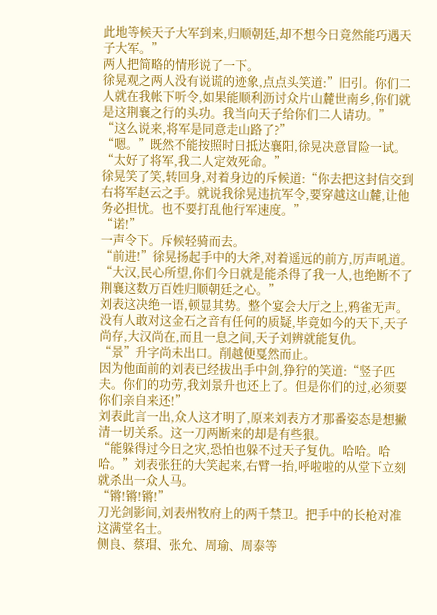此地等候天子大军到来,归顺朝廷,却不想今日竟然能巧遇天子大军。”
两人把简略的情形说了一下。
徐晃观之两人没有说谎的迹象,点点头笑道:”旧引。你们二人就在我帐下听令,如果能顺利沥讨众片山麓世南乡,你们就是这荆襄之行的头功。我当向天子给你们二人请功。”
“这么说来,将军是同意走山路了?”
“嗯。”既然不能按照时日抵达襄阳,徐晃决意冒险一试。
“太好了将军,我二人定效死命。”
徐晃笑了笑,转回身,对着身边的斥候道:“你去把这封信交到右将军赵云之手。就说我徐晃违抗军令,要穿越这山麓,让他务必担忧。也不要打乱他行军速度。”
“诺!”
一声令下。斥候轻骑而去。
“前进!”徐晃扬起手中的大斧,对着遥远的前方,厉声吼道。
“大汉,民心所望,你们今日就是能杀得了我一人,也绝断不了荆襄这数万百姓归顺朝廷之心。”
刘表这决绝一语,顿显其势。整个宴会大厅之上,鸦雀无声。没有人敢对这金石之音有任何的质疑,毕竟如今的天下,天子尚存,大汉尚在,而且一息之间,天子刘辨就能复仇。
“景”升字尚未出口。削越便戛然而止。
因为他面前的刘表已经拔出手中剑,狰狞的笑道:“竖子匹夫。你们的功劳,我刘景升也还上了。但是你们的过,必须要你们亲自来还!”
刘表此言一出,众人这才明了,原来刘表方才那番姿态是想撇清一切关系。这一刀两断来的却是有些狠。
“能躲得过今日之灾,恐怕也躲不过天子复仇。哈哈。哈哈。”刘表张狂的大笑起来,右臂一抬,呼啦啦的从堂下立刻就杀出一众人马。
“锵!锵!锵!”
刀光剑影间,刘表州牧府上的两千禁卫。把手中的长枪对准这满堂名士。
侧良、蔡瑁、张允、周瑜、周泰等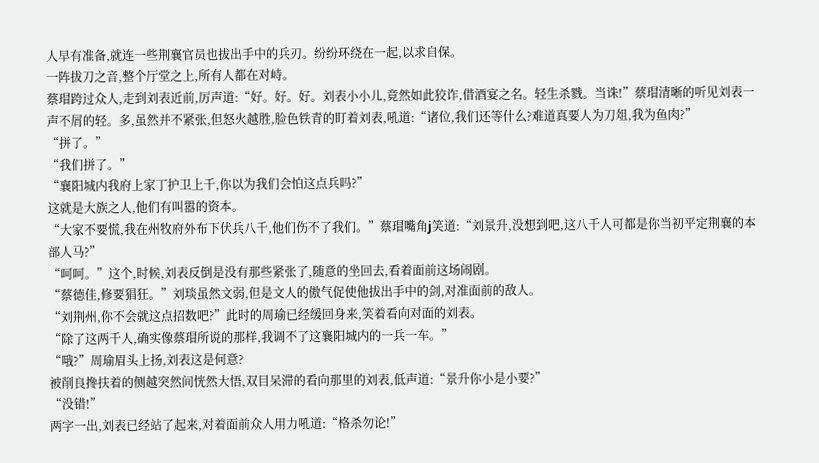人早有准备,就连一些荆襄官员也拔出手中的兵刃。纷纷环绕在一起,以求自保。
一阵拔刀之音,整个厅堂之上,所有人都在对峙。
蔡瑁跨过众人,走到刘表近前,厉声道:“好。好。好。刘表小小儿,竟然如此狡诈,借酒宴之名。轻生杀戮。当诛!”蔡瑁清晰的听见刘表一声不屑的轻。多,虽然并不紧张,但怒火越胜,脸色铁青的盯着刘表,吼道:“诸位,我们还等什么?难道真要人为刀俎,我为鱼肉?”
“拼了。”
“我们拼了。”
“襄阳城内我府上家丁护卫上千,你以为我们会怕这点兵吗?”
这就是大族之人,他们有叫嚣的资本。
“大家不要慌,我在州牧府外布下伏兵八千,他们伤不了我们。”蔡瑁嘴角j笑道:“刘景升,没想到吧,这八千人可都是你当初平定荆襄的本部人马?”
“呵呵。”这个,时候,刘表反倒是没有那些紧张了,随意的坐回去,看着面前这场闹剧。
“蔡德佳,修要猖狂。”刘琰虽然文弱,但是文人的傲气促使他拔出手中的剑,对准面前的敌人。
“刘荆州,你不会就这点招数吧?”此时的周瑜已经缓回身来,笑着看向对面的刘表。
“除了这两千人,确实像蔡瑁所说的那样,我调不了这襄阳城内的一兵一车。”
“哦?”周瑜眉头上扬,刘表这是何意?
被削良搀扶着的侧越突然间恍然大悟,双目呆滞的看向那里的刘表,低声道:“景升你小是小要?”
“没错!”
两字一出,刘表已经站了起来,对着面前众人用力吼道:“格杀勿论!”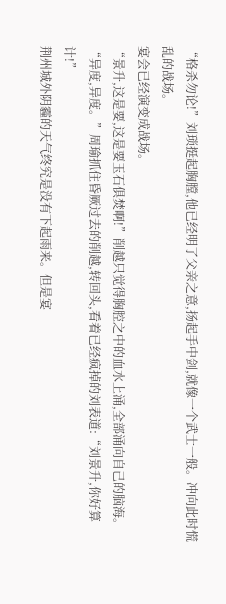“格杀勿论!”刘琐挺起胸膛,他已经明了父亲之意,扬起手中剑,就像一个武士一般。冲向此时慌乱的战场。
宴会已经演变成战场。
“景升,这是要,这是要玉石俱焚啊!”削越只觉得胸腔之中的血水上涌,全部涌向自己的脑海。
“异度,异度。”周瑜抓住昏厥过去的削越,转回头,看着已经疯掉的刘表道:“刘景升,你好算计!”
荆州城外阴霾的天气终究是没有下起雨来。但是宴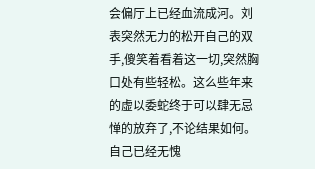会偏厅上已经血流成河。刘表突然无力的松开自己的双手,傻笑着看着这一切,突然胸口处有些轻松。这么些年来的虚以委蛇终于可以肆无忌惮的放弃了,不论结果如何。自己已经无愧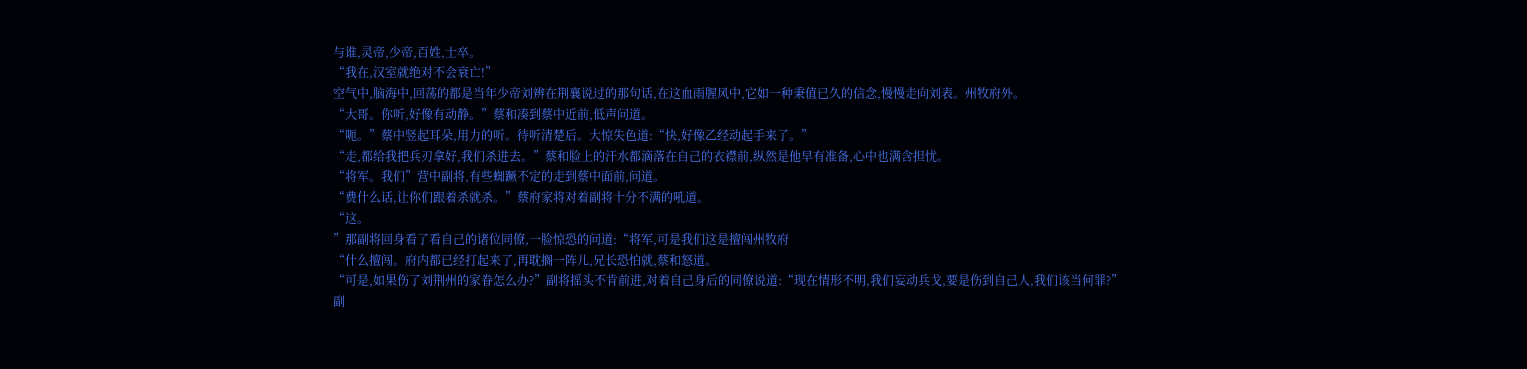与谁,灵帝,少帝,百姓,士卒。
“我在,汉室就绝对不会衰亡!”
空气中,脑海中,回荡的都是当年少帝刘辨在荆襄说过的那句话,在这血雨腥风中,它如一种秉值已久的信念,慢慢走向刘表。州牧府外。
“大哥。你听,好像有动静。”蔡和凑到蔡中近前,低声问道。
“呃。”蔡中竖起耳朵,用力的听。待听清楚后。大惊失色道:“快,好像乙经动起手来了。”
“走,都给我把兵刃拿好,我们杀进去。”蔡和脸上的汗水都滴落在自己的衣襟前,纵然是他早有准备,心中也满含担忧。
“将军。我们”营中副将,有些蜘蹶不定的走到蔡中面前,问道。
“费什么话,让你们跟着杀就杀。”蔡府家将对着副将十分不满的吼道。
“这。
”那副将回身看了看自己的诸位同僚,一脸惊恐的问道:“将军,可是我们这是擅闯州牧府
“什么擅闯。府内都已经打起来了,再耽搁一阵儿,兄长恐怕就,蔡和怒道。
“可是,如果伤了刘荆州的家眷怎么办?”副将摇头不肯前进,对着自己身后的同僚说道:“现在情形不明,我们妄动兵戈,要是伤到自己人,我们该当何罪?”
副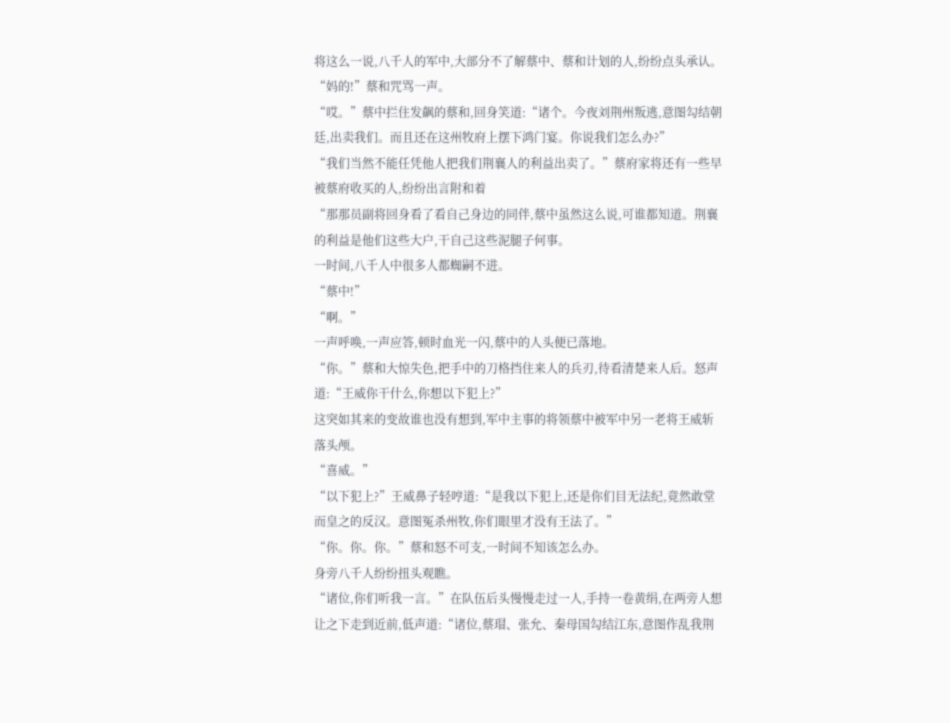将这么一说,八千人的军中,大部分不了解蔡中、蔡和计划的人,纷纷点头承认。
“妈的!”蔡和咒骂一声。
“哎。”蔡中拦住发飙的蔡和,回身笑道:“诸个。今夜刘荆州叛逃,意图勾结朝廷,出卖我们。而且还在这州牧府上摆下鸿门宴。你说我们怎么办?”
“我们当然不能任凭他人把我们荆襄人的利益出卖了。”蔡府家将还有一些早被蔡府收买的人,纷纷出言附和着
“那那员副将回身看了看自己身边的同伴,蔡中虽然这么说,可谁都知道。荆襄的利益是他们这些大户,干自己这些泥腿子何事。
一时间,八千人中很多人都蜘嗣不进。
“蔡中!”
“啊。”
一声呼唤,一声应答,顿时血光一闪,蔡中的人头便已落地。
“你。”蔡和大惊失色,把手中的刀格挡住来人的兵刃,待看清楚来人后。怒声道:“王威你干什么,你想以下犯上?”
这突如其来的变故谁也没有想到,军中主事的将领蔡中被军中另一老将王威斩落头颅。
“喜威。”
“以下犯上?”王威鼻子轻哼道:“是我以下犯上,还是你们目无法纪,竟然敢堂而皇之的反汉。意图冤杀州牧,你们眼里才没有王法了。”
“你。你。你。”蔡和怒不可支,一时间不知该怎么办。
身旁八千人纷纷扭头观瞧。
“诸位,你们听我一言。”在队伍后头慢慢走过一人,手持一卷黄绢,在两旁人想让之下走到近前,低声道:“诸位,蔡瑁、张允、秦母国勾结江东,意图作乱我荆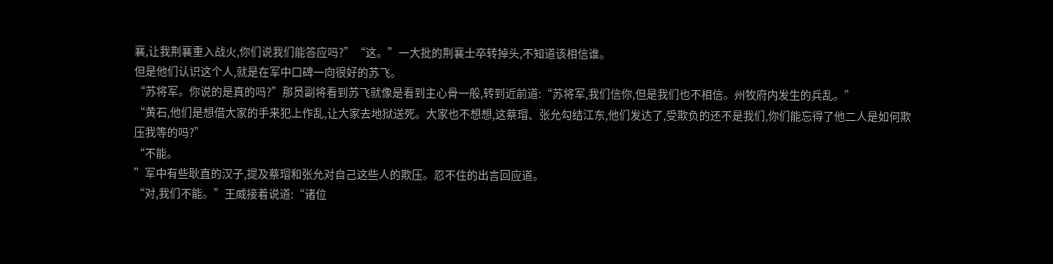襄,让我荆襄重入战火,你们说我们能答应吗?”“这。”一大批的荆襄士卒转掉头,不知道该相信谁。
但是他们认识这个人,就是在军中口碑一向很好的苏飞。
“苏将军。你说的是真的吗?”那员副将看到苏飞就像是看到主心骨一般,转到近前道:“苏将军,我们信你,但是我们也不相信。州牧府内发生的兵乱。”
“黄石,他们是想借大家的手来犯上作乱,让大家去地狱送死。大家也不想想,这蔡瑁、张允勾结江东,他们发达了,受欺负的还不是我们,你们能忘得了他二人是如何欺压我等的吗?”
“不能。
”军中有些耿直的汉子,提及蔡瑁和张允对自己这些人的欺压。忍不住的出言回应道。
“对,我们不能。”王威接着说道:“诸位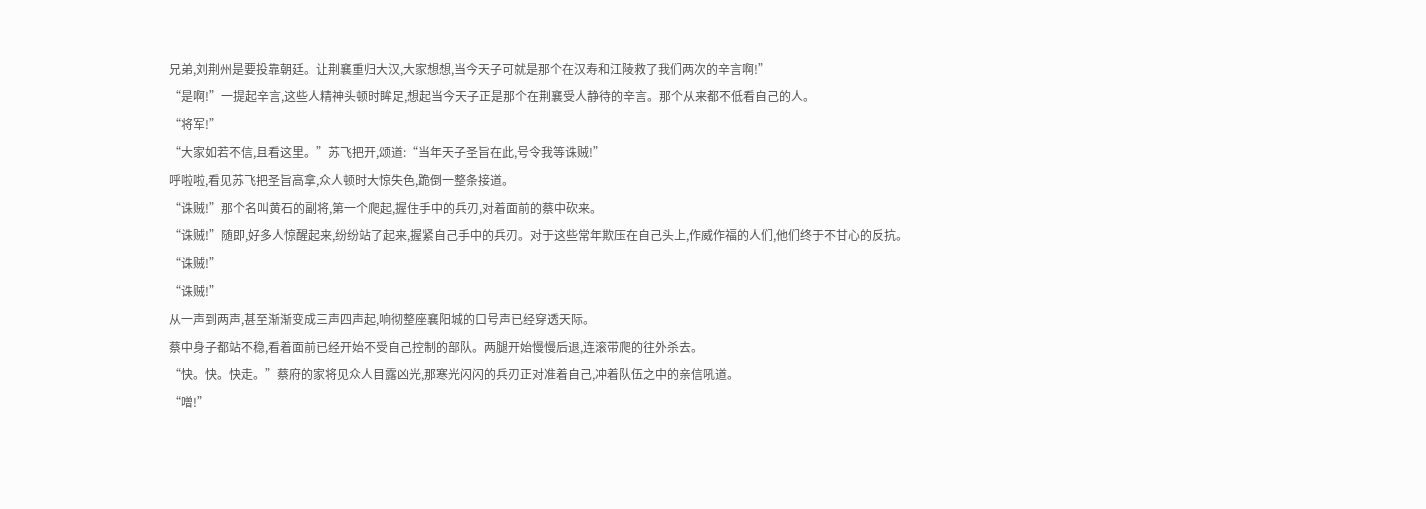兄弟,刘荆州是要投靠朝廷。让荆襄重归大汉,大家想想,当今天子可就是那个在汉寿和江陵救了我们两次的辛言啊!”
“是啊!”一提起辛言,这些人精神头顿时眸足,想起当今天子正是那个在荆襄受人静待的辛言。那个从来都不低看自己的人。
“将军!”
“大家如若不信,且看这里。”苏飞把开,颂道:“当年天子圣旨在此,号令我等诛贼!”
呼啦啦,看见苏飞把圣旨高拿,众人顿时大惊失色,跪倒一整条接道。
“诛贼!”那个名叫黄石的副将,第一个爬起,握住手中的兵刃,对着面前的蔡中砍来。
“诛贼!”随即,好多人惊醒起来,纷纷站了起来,握紧自己手中的兵刃。对于这些常年欺压在自己头上,作威作福的人们,他们终于不甘心的反抗。
“诛贼!”
“诛贼!”
从一声到两声,甚至渐渐变成三声四声起,响彻整座襄阳城的口号声已经穿透天际。
蔡中身子都站不稳,看着面前已经开始不受自己控制的部队。两腿开始慢慢后退,连滚带爬的往外杀去。
“快。快。快走。”蔡府的家将见众人目露凶光,那寒光闪闪的兵刃正对准着自己,冲着队伍之中的亲信吼道。
“噌!”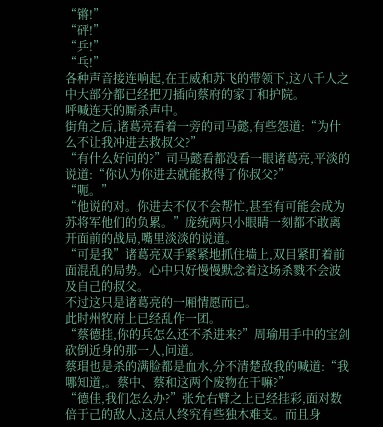“锵!”
“砰!”
“乒!”
“乓!”
各种声音接连响起,在王威和苏飞的带领下,这八千人之中大部分都已经把刀插向蔡府的家丁和护院。
呼喊连天的厮杀声中。
街角之后,诸葛亮看着一旁的司马懿,有些怨道:“为什么不让我冲进去救叔父?”
“有什么好问的?”司马懿看都没看一眼诸葛亮,平淡的说道:“你认为你进去就能救得了你叔父?”
“呃。”
“他说的对。你进去不仅不会帮忙,甚至有可能会成为苏将军他们的负累。”庞统两只小眼睛一刻都不敢离开面前的战局,嘴里淡淡的说道。
“可是我”诸葛亮双手紧紧地抓住墙上,双目紧盯着前面混乱的局势。心中只好慢慢默念着这场杀戮不会波及自己的叔父。
不过这只是诸葛亮的一厢情愿而已。
此时州牧府上已经乱作一团。
“蔡德挂,你的兵怎么还不杀进来?”周瑜用手中的宝剑砍倒近身的那一人,问道。
蔡瑁也是杀的满脸都是血水,分不清楚敌我的喊道:“我哪知道,。蔡中、蔡和这两个废物在干嘛?”
“德佳,我们怎么办?”张允右臂之上已经挂彩,面对数倍于己的敌人,这点人终究有些独木难支。而且身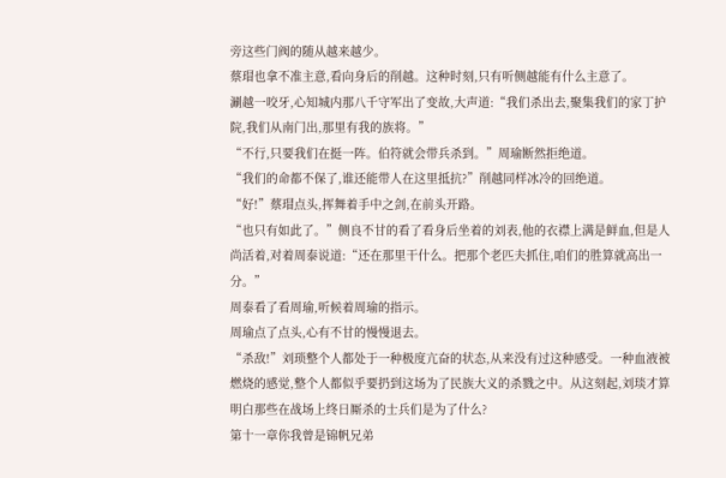旁这些门阀的随从越来越少。
蔡瑁也拿不准主意,看向身后的削越。这种时刻,只有听侧越能有什么主意了。
涮越一咬牙,心知城内那八千守军出了变故,大声道:“我们杀出去,聚集我们的家丁护院,我们从南门出,那里有我的族将。”
“不行,只要我们在挺一阵。伯符就会带兵杀到。”周瑜断然拒绝道。
“我们的命都不保了,谁还能带人在这里抵抗?”削越同样冰冷的回绝道。
“好!”蔡瑁点头,挥舞着手中之剑,在前头开路。
“也只有如此了。”侧良不甘的看了看身后坐着的刘表,他的衣襟上满是鲜血,但是人尚活着,对着周泰说道:“还在那里干什么。把那个老匹夫抓住,咱们的胜算就高出一分。”
周泰看了看周瑜,听候着周瑜的指示。
周瑜点了点头,心有不甘的慢慢退去。
“杀敌!”刘琐整个人都处于一种极度亢奋的状态,从来没有过这种感受。一种血液被燃烧的感觉,整个人都似乎要扔到这场为了民族大义的杀戮之中。从这刻起,刘琰才算明白那些在战场上终日厮杀的士兵们是为了什么?
第十一章你我曾是锦帆兄弟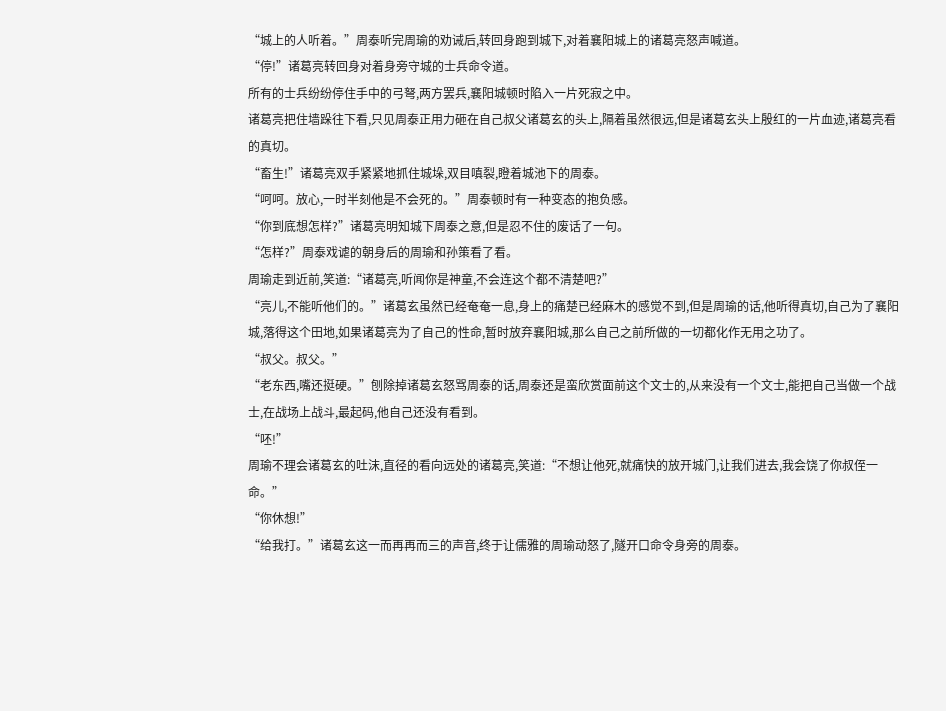“城上的人听着。”周泰听完周瑜的劝诫后,转回身跑到城下,对着襄阳城上的诸葛亮怒声喊道。
“停!”诸葛亮转回身对着身旁守城的士兵命令道。
所有的士兵纷纷停住手中的弓弩,两方罢兵,襄阳城顿时陷入一片死寂之中。
诸葛亮把住墙跺往下看,只见周泰正用力砸在自己叔父诸葛玄的头上,隔着虽然很远,但是诸葛玄头上殷红的一片血迹,诸葛亮看的真切。
“畜生!”诸葛亮双手紧紧地抓住城垛,双目嗔裂,瞪着城池下的周泰。
“呵呵。放心,一时半刻他是不会死的。”周泰顿时有一种变态的抱负感。
“你到底想怎样?”诸葛亮明知城下周泰之意,但是忍不住的废话了一句。
“怎样?”周泰戏谑的朝身后的周瑜和孙策看了看。
周瑜走到近前,笑道:“诸葛亮,听闻你是神童,不会连这个都不清楚吧?”
“亮儿,不能听他们的。”诸葛玄虽然已经奄奄一息,身上的痛楚已经麻木的感觉不到,但是周瑜的话,他听得真切,自己为了襄阳城,落得这个田地,如果诸葛亮为了自己的性命,暂时放弃襄阳城,那么自己之前所做的一切都化作无用之功了。
“叔父。叔父。”
“老东西,嘴还挺硬。”刨除掉诸葛玄怒骂周泰的话,周泰还是蛮欣赏面前这个文士的,从来没有一个文士,能把自己当做一个战士,在战场上战斗,最起码,他自己还没有看到。
“呸!”
周瑜不理会诸葛玄的吐沫,直径的看向远处的诸葛亮,笑道:“不想让他死,就痛快的放开城门,让我们进去,我会饶了你叔侄一命。”
“你休想!”
“给我打。”诸葛玄这一而再再而三的声音,终于让儒雅的周瑜动怒了,隧开口命令身旁的周泰。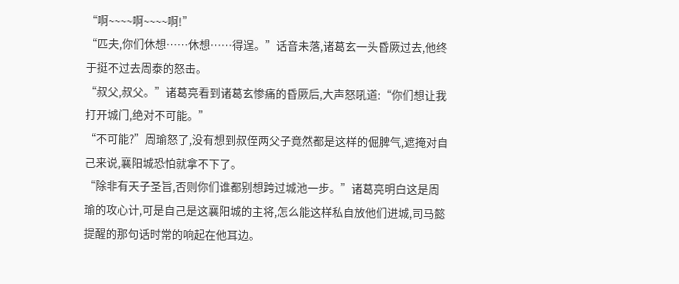“啊~~~~啊~~~~啊!”
“匹夫,你们休想……休想……得逞。”话音未落,诸葛玄一头昏厥过去,他终于挺不过去周泰的怒击。
“叔父,叔父。”诸葛亮看到诸葛玄惨痛的昏厥后,大声怒吼道:“你们想让我打开城门,绝对不可能。”
“不可能?”周瑜怒了,没有想到叔侄两父子竟然都是这样的倔脾气,遮掩对自己来说,襄阳城恐怕就拿不下了。
“除非有天子圣旨,否则你们谁都别想跨过城池一步。”诸葛亮明白这是周瑜的攻心计,可是自己是这襄阳城的主将,怎么能这样私自放他们进城,司马懿提醒的那句话时常的响起在他耳边。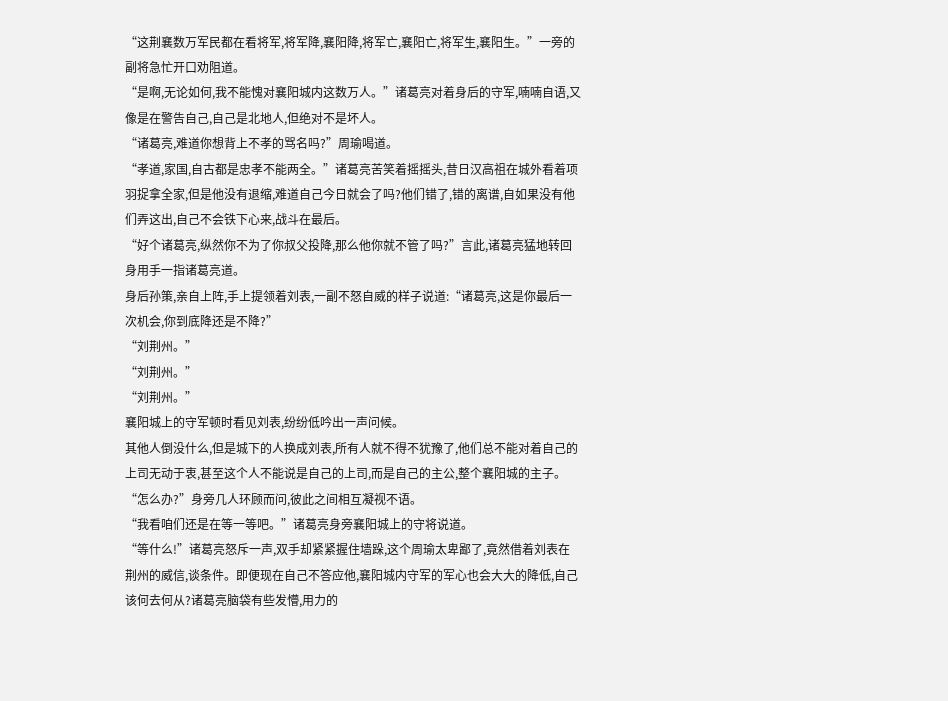“这荆襄数万军民都在看将军,将军降,襄阳降,将军亡,襄阳亡,将军生,襄阳生。”一旁的副将急忙开口劝阻道。
“是啊,无论如何,我不能愧对襄阳城内这数万人。”诸葛亮对着身后的守军,喃喃自语,又像是在警告自己,自己是北地人,但绝对不是坏人。
“诸葛亮,难道你想背上不孝的骂名吗?”周瑜喝道。
“孝道,家国,自古都是忠孝不能两全。”诸葛亮苦笑着摇摇头,昔日汉高祖在城外看着项羽捉拿全家,但是他没有退缩,难道自己今日就会了吗?他们错了,错的离谱,自如果没有他们弄这出,自己不会铁下心来,战斗在最后。
“好个诸葛亮,纵然你不为了你叔父投降,那么他你就不管了吗?”言此,诸葛亮猛地转回身用手一指诸葛亮道。
身后孙策,亲自上阵,手上提领着刘表,一副不怒自威的样子说道:“诸葛亮,这是你最后一次机会,你到底降还是不降?”
“刘荆州。”
“刘荆州。”
“刘荆州。”
襄阳城上的守军顿时看见刘表,纷纷低吟出一声问候。
其他人倒没什么,但是城下的人换成刘表,所有人就不得不犹豫了,他们总不能对着自己的上司无动于衷,甚至这个人不能说是自己的上司,而是自己的主公,整个襄阳城的主子。
“怎么办?”身旁几人环顾而问,彼此之间相互凝视不语。
“我看咱们还是在等一等吧。”诸葛亮身旁襄阳城上的守将说道。
“等什么!”诸葛亮怒斥一声,双手却紧紧握住墙跺,这个周瑜太卑鄙了,竟然借着刘表在荆州的威信,谈条件。即便现在自己不答应他,襄阳城内守军的军心也会大大的降低,自己该何去何从?诸葛亮脑袋有些发懵,用力的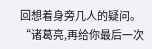回想着身旁几人的疑问。
“诸葛亮,再给你最后一次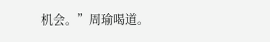机会。”周瑜喝道。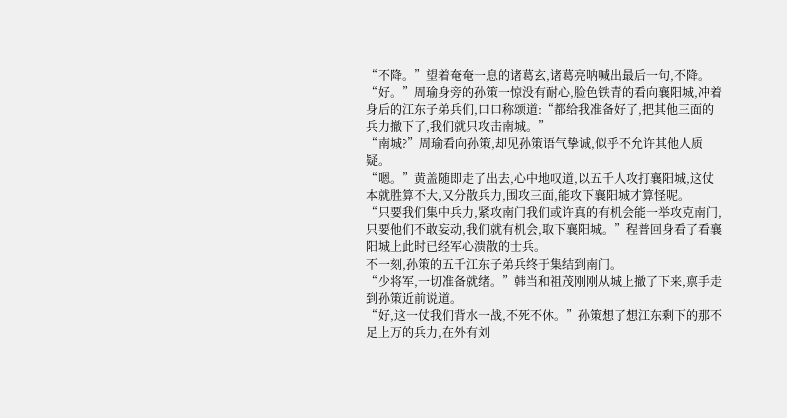“不降。”望着奄奄一息的诸葛玄,诸葛亮呐喊出最后一句,不降。
“好。”周瑜身旁的孙策一惊没有耐心,脸色铁青的看向襄阳城,冲着身后的江东子弟兵们,口口称颂道:“都给我准备好了,把其他三面的兵力撤下了,我们就只攻击南城。”
“南城?”周瑜看向孙策,却见孙策语气挚诚,似乎不允许其他人质疑。
“嗯。”黄盖随即走了出去,心中地叹道,以五千人攻打襄阳城,这仗本就胜算不大,又分散兵力,围攻三面,能攻下襄阳城才算怪呢。
“只要我们集中兵力,紧攻南门我们或许真的有机会能一举攻克南门,只要他们不敢妄动,我们就有机会,取下襄阳城。”程普回身看了看襄阳城上此时已经军心溃散的士兵。
不一刻,孙策的五千江东子弟兵终于集结到南门。
“少将军,一切准备就绪。”韩当和祖茂刚刚从城上撤了下来,禀手走到孙策近前说道。
“好,这一仗我们背水一战,不死不休。”孙策想了想江东剩下的那不足上万的兵力,在外有刘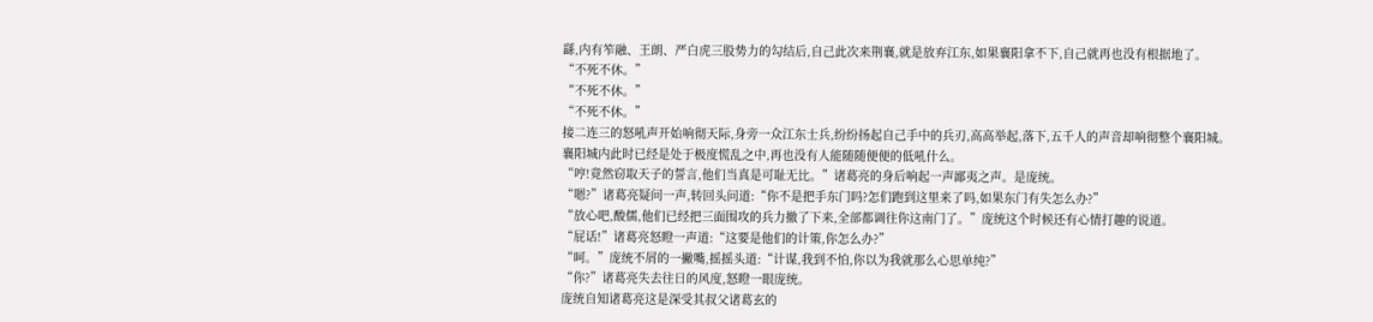繇,内有笮融、王朗、严白虎三股势力的勾结后,自己此次来荆襄,就是放弃江东,如果襄阳拿不下,自己就再也没有根据地了。
“不死不休。”
“不死不休。”
“不死不休。”
接二连三的怒吼声开始响彻天际,身旁一众江东士兵,纷纷扬起自己手中的兵刃,高高举起,落下,五千人的声音却响彻整个襄阳城。
襄阳城内此时已经是处于极度慌乱之中,再也没有人能随随便便的低吼什么。
“哼!竟然窃取天子的誓言,他们当真是可耻无比。”诸葛亮的身后响起一声鄙夷之声。是庞统。
“嗯?”诸葛亮疑问一声,转回头问道:“你不是把手东门吗?怎们跑到这里来了吗,如果东门有失怎么办?”
“放心吧,酸儒,他们已经把三面围攻的兵力撤了下来,全部都调往你这南门了。”庞统这个时候还有心情打趣的说道。
“屁话!”诸葛亮怒瞪一声道:“这要是他们的计策,你怎么办?”
“呵。”庞统不屑的一撇嘴,摇摇头道:“计谋,我到不怕,你以为我就那么心思单纯?”
“你?”诸葛亮失去往日的风度,怒瞪一眼庞统。
庞统自知诸葛亮这是深受其叔父诸葛玄的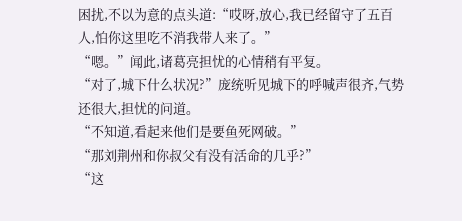困扰,不以为意的点头道:“哎呀,放心,我已经留守了五百人,怕你这里吃不消我带人来了。”
“嗯。”闻此,诸葛亮担忧的心情稍有平复。
“对了,城下什么状况?”庞统听见城下的呼喊声很齐,气势还很大,担忧的问道。
“不知道,看起来他们是要鱼死网破。”
“那刘荆州和你叔父有没有活命的几乎?”
“这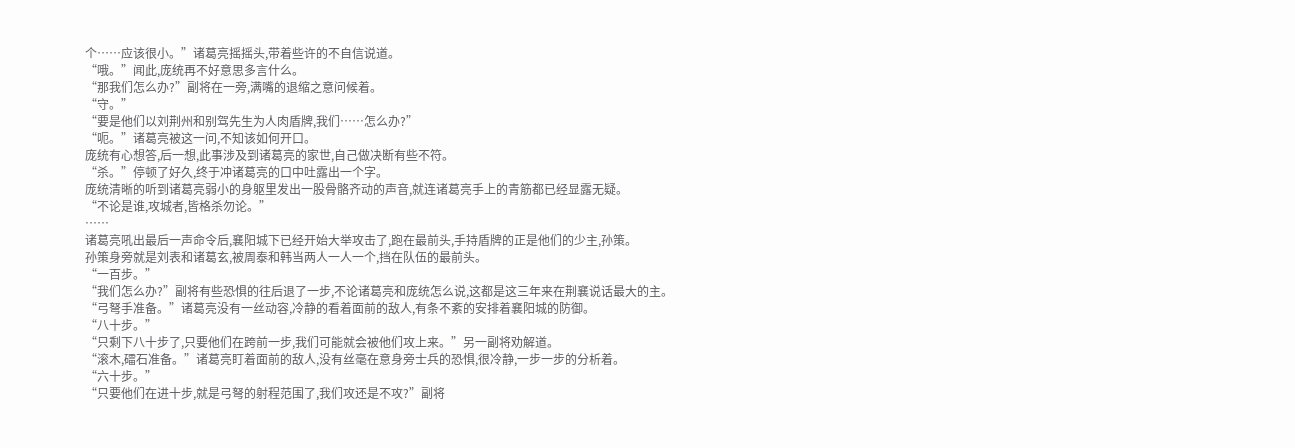个……应该很小。”诸葛亮摇摇头,带着些许的不自信说道。
“哦。”闻此,庞统再不好意思多言什么。
“那我们怎么办?”副将在一旁,满嘴的退缩之意问候着。
“守。”
“要是他们以刘荆州和别驾先生为人肉盾牌,我们……怎么办?”
“呃。”诸葛亮被这一问,不知该如何开口。
庞统有心想答,后一想,此事涉及到诸葛亮的家世,自己做决断有些不符。
“杀。”停顿了好久,终于冲诸葛亮的口中吐露出一个字。
庞统清晰的听到诸葛亮弱小的身躯里发出一股骨骼齐动的声音,就连诸葛亮手上的青筋都已经显露无疑。
“不论是谁,攻城者,皆格杀勿论。”
……
诸葛亮吼出最后一声命令后,襄阳城下已经开始大举攻击了,跑在最前头,手持盾牌的正是他们的少主,孙策。
孙策身旁就是刘表和诸葛玄,被周泰和韩当两人一人一个,挡在队伍的最前头。
“一百步。”
“我们怎么办?”副将有些恐惧的往后退了一步,不论诸葛亮和庞统怎么说,这都是这三年来在荆襄说话最大的主。
“弓弩手准备。”诸葛亮没有一丝动容,冷静的看着面前的敌人,有条不紊的安排着襄阳城的防御。
“八十步。”
“只剩下八十步了,只要他们在跨前一步,我们可能就会被他们攻上来。”另一副将劝解道。
“滚木,礌石准备。”诸葛亮盯着面前的敌人,没有丝毫在意身旁士兵的恐惧,很冷静,一步一步的分析着。
“六十步。”
“只要他们在进十步,就是弓弩的射程范围了,我们攻还是不攻?”副将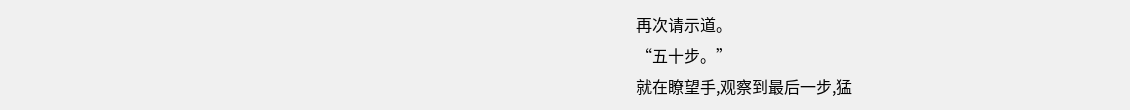再次请示道。
“五十步。”
就在瞭望手,观察到最后一步,猛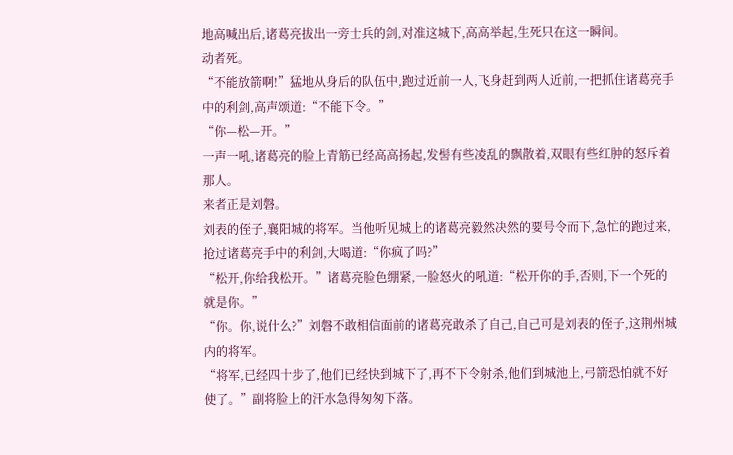地高喊出后,诸葛亮拔出一旁士兵的剑,对准这城下,高高举起,生死只在这一瞬间。
动者死。
“不能放箭啊!”猛地从身后的队伍中,跑过近前一人,飞身赶到两人近前,一把抓住诸葛亮手中的利剑,高声颂道:“不能下令。”
“你—松—开。”
一声一吼,诸葛亮的脸上青筋已经高高扬起,发髻有些凌乱的飘散着,双眼有些红肿的怒斥着那人。
来者正是刘磐。
刘表的侄子,襄阳城的将军。当他听见城上的诸葛亮毅然决然的要号令而下,急忙的跑过来,抢过诸葛亮手中的利剑,大喝道:“你疯了吗?”
“松开,你给我松开。”诸葛亮脸色绷紧,一脸怒火的吼道:“松开你的手,否则,下一个死的就是你。”
“你。你,说什么?”刘磐不敢相信面前的诸葛亮敢杀了自己,自己可是刘表的侄子,这荆州城内的将军。
“将军,已经四十步了,他们已经快到城下了,再不下令射杀,他们到城池上,弓箭恐怕就不好使了。”副将脸上的汗水急得匆匆下落。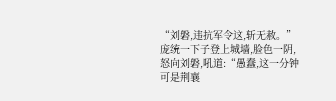“刘磐,违抗军令这,斩无赦。”庞统一下子登上城墙,脸色一阴,怒向刘磐,吼道:“愚蠢,这一分钟可是荆襄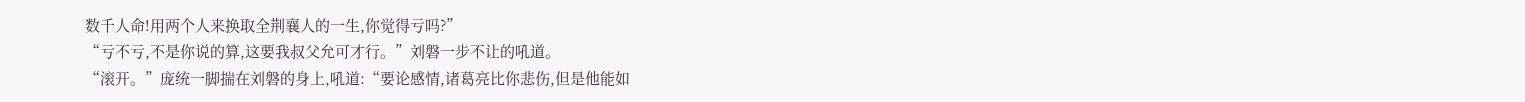数千人命!用两个人来换取全荆襄人的一生,你觉得亏吗?”
“亏不亏,不是你说的算,这要我叔父允可才行。”刘磐一步不让的吼道。
“滚开。”庞统一脚揣在刘磐的身上,吼道:“要论感情,诸葛亮比你悲伤,但是他能如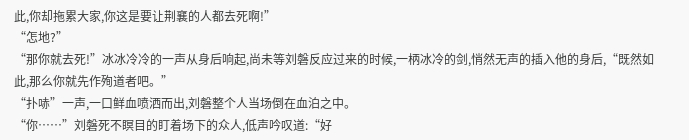此,你却拖累大家,你这是要让荆襄的人都去死啊!”
“怎地?”
“那你就去死!”冰冰冷冷的一声从身后响起,尚未等刘磐反应过来的时候,一柄冰冷的剑,悄然无声的插入他的身后,“既然如此,那么你就先作殉道者吧。”
“扑哧”一声,一口鲜血喷洒而出,刘磐整个人当场倒在血泊之中。
“你……”刘磐死不瞑目的盯着场下的众人,低声吟叹道:“好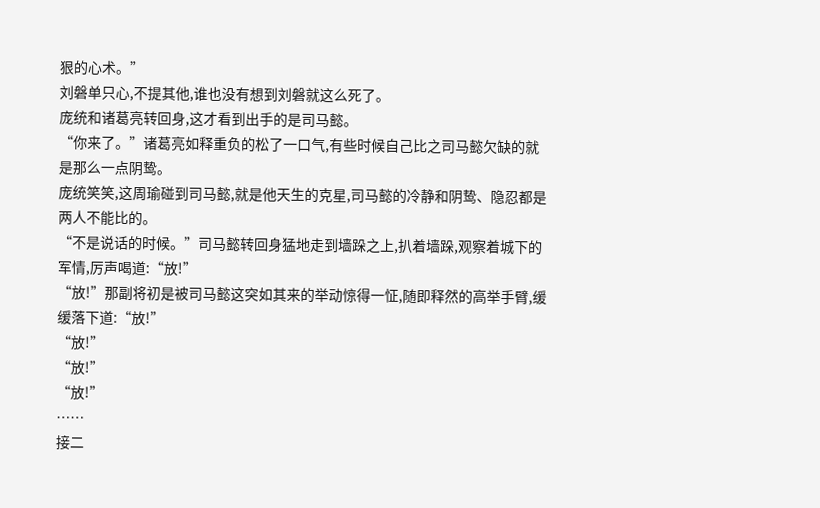狠的心术。”
刘磐单只心,不提其他,谁也没有想到刘磐就这么死了。
庞统和诸葛亮转回身,这才看到出手的是司马懿。
“你来了。”诸葛亮如释重负的松了一口气,有些时候自己比之司马懿欠缺的就是那么一点阴鸷。
庞统笑笑,这周瑜碰到司马懿,就是他天生的克星,司马懿的冷静和阴鸷、隐忍都是两人不能比的。
“不是说话的时候。”司马懿转回身猛地走到墙跺之上,扒着墙跺,观察着城下的军情,厉声喝道:“放!”
“放!”那副将初是被司马懿这突如其来的举动惊得一怔,随即释然的高举手臂,缓缓落下道:“放!”
“放!”
“放!”
“放!”
……
接二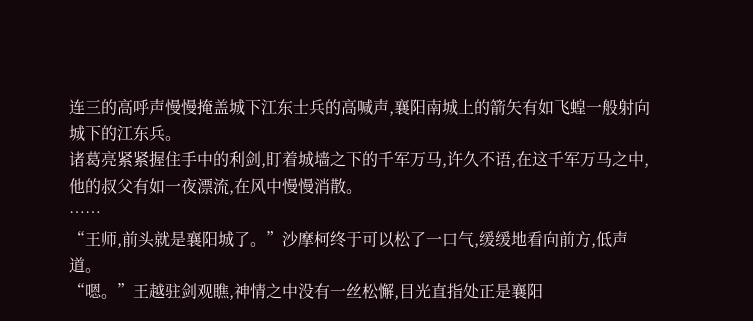连三的高呼声慢慢掩盖城下江东士兵的高喊声,襄阳南城上的箭矢有如飞蝗一般射向城下的江东兵。
诸葛亮紧紧握住手中的利剑,盯着城墙之下的千军万马,许久不语,在这千军万马之中,他的叔父有如一夜漂流,在风中慢慢消散。
……
“王师,前头就是襄阳城了。”沙摩柯终于可以松了一口气,缓缓地看向前方,低声道。
“嗯。”王越驻剑观瞧,神情之中没有一丝松懈,目光直指处正是襄阳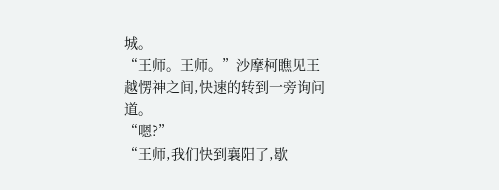城。
“王师。王师。”沙摩柯瞧见王越愣神之间,快速的转到一旁询问道。
“嗯?”
“王师,我们快到襄阳了,歇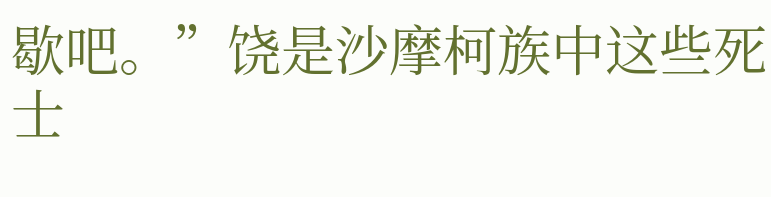歇吧。”饶是沙摩柯族中这些死士